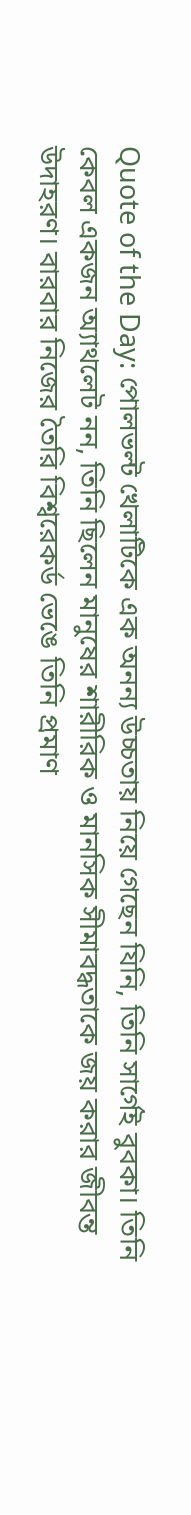Quote of the Day: পোলভল্ট খেলাটিকে এক অনন্য উচ্চতায় নিয়ে গেছেন যিনি, তিনি সার্গেই বুবকা। তিনি কেবল একজন অ্যাথলেট নন, তিনি ছিলেন মানুষের শারীরিক ও মানসিক সীমাবদ্ধতাকে জয় করার জীবন্ত উদাহরণ। বারবার নিজের তৈরি বিশ্বরেকর্ড ভেঙে তিনি প্রমাণ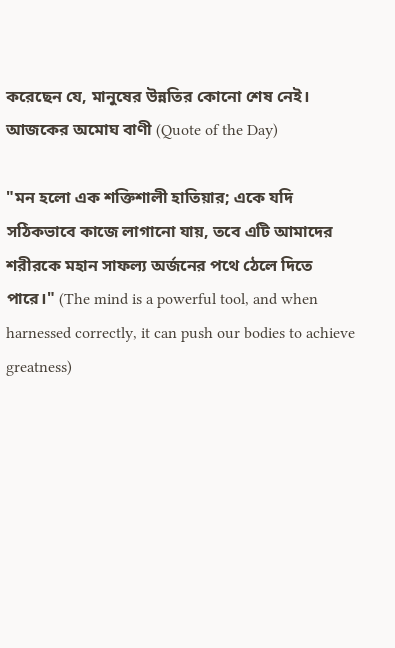করেছেন যে, মানুষের উন্নতির কোনো শেষ নেই।
আজকের অমোঘ বাণী (Quote of the Day)

"মন হলো এক শক্তিশালী হাতিয়ার; একে যদি সঠিকভাবে কাজে লাগানো যায়, তবে এটি আমাদের শরীরকে মহান সাফল্য অর্জনের পথে ঠেলে দিতে পারে।" (The mind is a powerful tool, and when harnessed correctly, it can push our bodies to achieve greatness)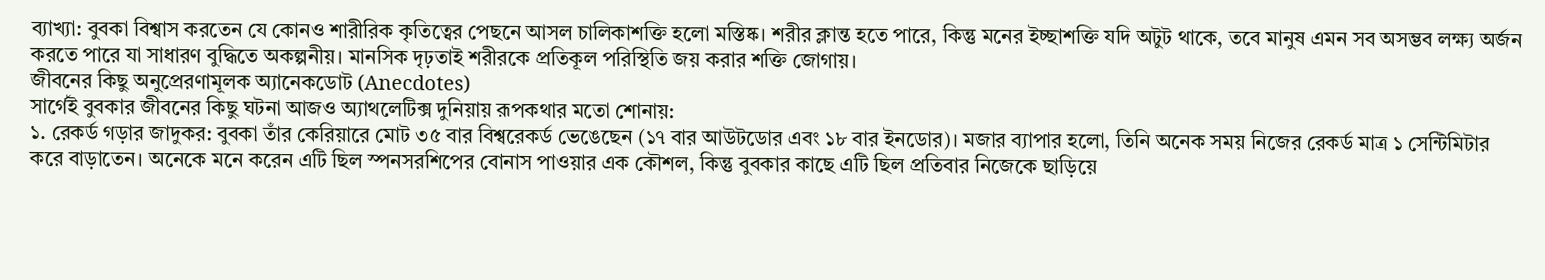ব্যাখ্যা: বুবকা বিশ্বাস করতেন যে কোনও শারীরিক কৃতিত্বের পেছনে আসল চালিকাশক্তি হলো মস্তিষ্ক। শরীর ক্লান্ত হতে পারে, কিন্তু মনের ইচ্ছাশক্তি যদি অটুট থাকে, তবে মানুষ এমন সব অসম্ভব লক্ষ্য অর্জন করতে পারে যা সাধারণ বুদ্ধিতে অকল্পনীয়। মানসিক দৃঢ়তাই শরীরকে প্রতিকূল পরিস্থিতি জয় করার শক্তি জোগায়।
জীবনের কিছু অনুপ্রেরণামূলক অ্যানেকডোট (Anecdotes)
সার্গেই বুবকার জীবনের কিছু ঘটনা আজও অ্যাথলেটিক্স দুনিয়ায় রূপকথার মতো শোনায়:
১. রেকর্ড গড়ার জাদুকর: বুবকা তাঁর কেরিয়ারে মোট ৩৫ বার বিশ্বরেকর্ড ভেঙেছেন (১৭ বার আউটডোর এবং ১৮ বার ইনডোর)। মজার ব্যাপার হলো, তিনি অনেক সময় নিজের রেকর্ড মাত্র ১ সেন্টিমিটার করে বাড়াতেন। অনেকে মনে করেন এটি ছিল স্পনসরশিপের বোনাস পাওয়ার এক কৌশল, কিন্তু বুবকার কাছে এটি ছিল প্রতিবার নিজেকে ছাড়িয়ে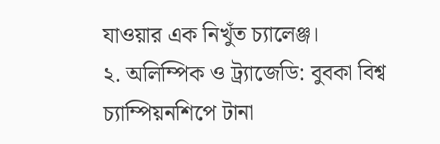যাওয়ার এক নিখুঁত চ্যালেঞ্জ।
২. অলিম্পিক ও ট্র্যাজেডি: বুবকা বিশ্ব চ্যাম্পিয়নশিপে টানা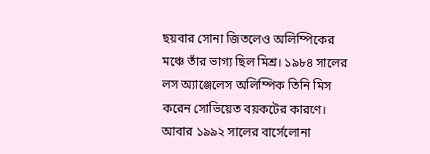ছয়বার সোনা জিতলেও অলিম্পিকের মঞ্চে তাঁর ভাগ্য ছিল মিশ্র। ১৯৮৪ সালের লস অ্যাঞ্জেলেস অলিম্পিক তিনি মিস করেন সোভিয়েত বয়কটের কারণে। আবার ১৯৯২ সালের বার্সেলোনা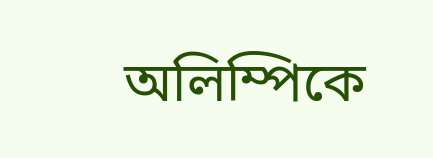অলিম্পিকে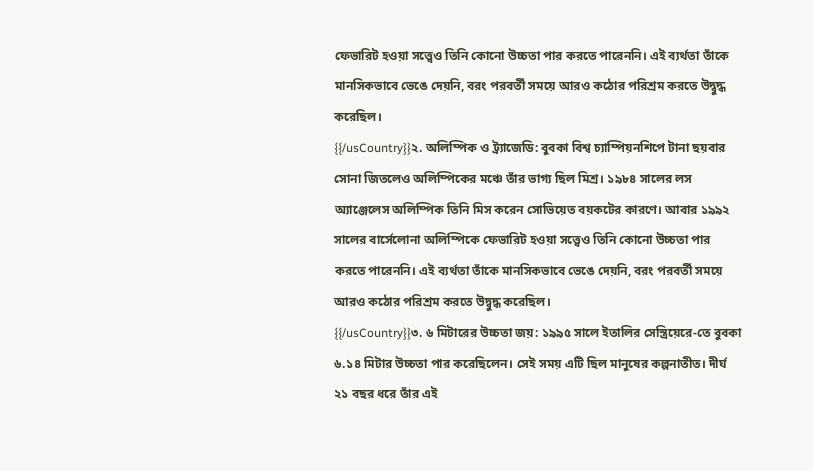ফেভারিট হওয়া সত্ত্বেও তিনি কোনো উচ্চতা পার করতে পারেননি। এই ব্যর্থতা তাঁকে মানসিকভাবে ভেঙে দেয়নি, বরং পরবর্তী সময়ে আরও কঠোর পরিশ্রম করতে উদ্বুদ্ধ করেছিল।
{{/usCountry}}২. অলিম্পিক ও ট্র্যাজেডি: বুবকা বিশ্ব চ্যাম্পিয়নশিপে টানা ছয়বার সোনা জিতলেও অলিম্পিকের মঞ্চে তাঁর ভাগ্য ছিল মিশ্র। ১৯৮৪ সালের লস অ্যাঞ্জেলেস অলিম্পিক তিনি মিস করেন সোভিয়েত বয়কটের কারণে। আবার ১৯৯২ সালের বার্সেলোনা অলিম্পিকে ফেভারিট হওয়া সত্ত্বেও তিনি কোনো উচ্চতা পার করতে পারেননি। এই ব্যর্থতা তাঁকে মানসিকভাবে ভেঙে দেয়নি, বরং পরবর্তী সময়ে আরও কঠোর পরিশ্রম করতে উদ্বুদ্ধ করেছিল।
{{/usCountry}}৩. ৬ মিটারের উচ্চতা জয়: ১৯৯৫ সালে ইতালির সেস্ত্রিয়েরে-তে বুবকা ৬.১৪ মিটার উচ্চতা পার করেছিলেন। সেই সময় এটি ছিল মানুষের কল্পনাতীত। দীর্ঘ ২১ বছর ধরে তাঁর এই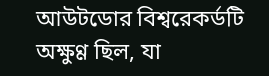আউটডোর বিশ্বরেকর্ডটি অক্ষুণ্ণ ছিল, যা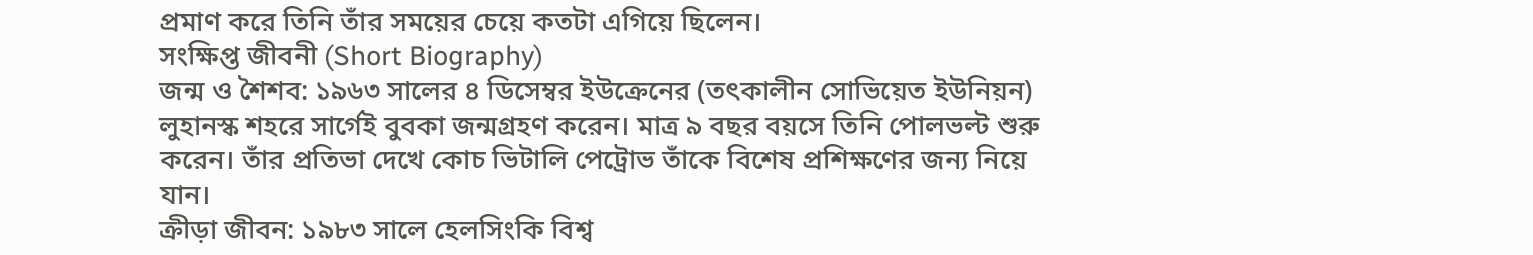প্রমাণ করে তিনি তাঁর সময়ের চেয়ে কতটা এগিয়ে ছিলেন।
সংক্ষিপ্ত জীবনী (Short Biography)
জন্ম ও শৈশব: ১৯৬৩ সালের ৪ ডিসেম্বর ইউক্রেনের (তৎকালীন সোভিয়েত ইউনিয়ন) লুহানস্ক শহরে সার্গেই বুবকা জন্মগ্রহণ করেন। মাত্র ৯ বছর বয়সে তিনি পোলভল্ট শুরু করেন। তাঁর প্রতিভা দেখে কোচ ভিটালি পেট্রোভ তাঁকে বিশেষ প্রশিক্ষণের জন্য নিয়ে যান।
ক্রীড়া জীবন: ১৯৮৩ সালে হেলসিংকি বিশ্ব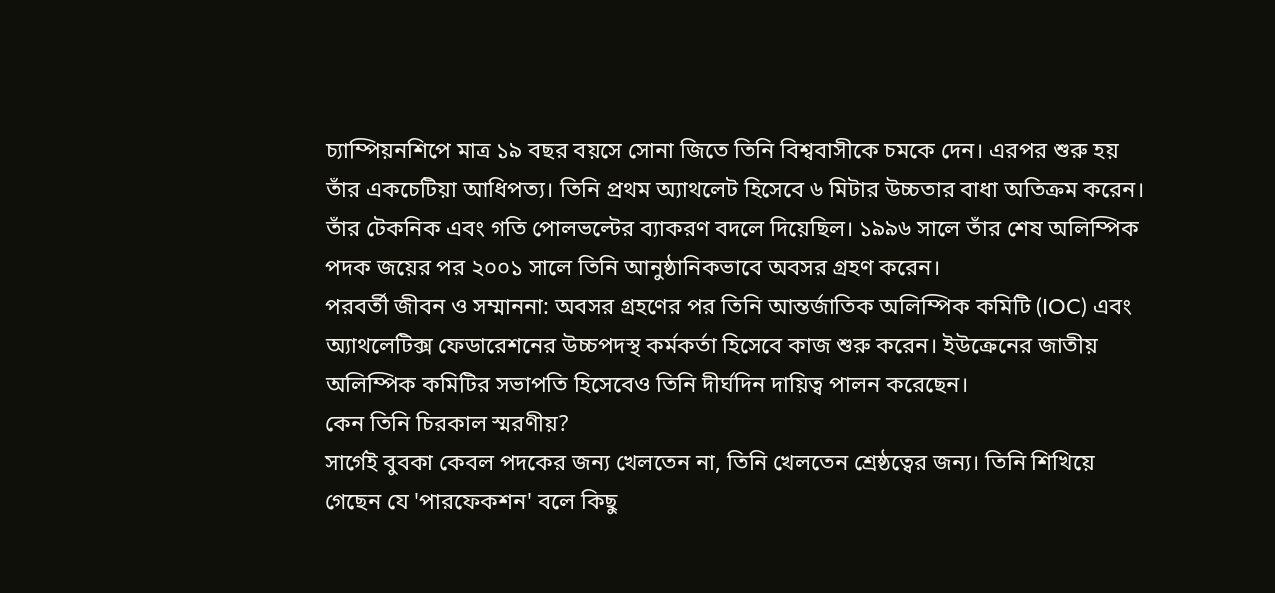চ্যাম্পিয়নশিপে মাত্র ১৯ বছর বয়সে সোনা জিতে তিনি বিশ্ববাসীকে চমকে দেন। এরপর শুরু হয় তাঁর একচেটিয়া আধিপত্য। তিনি প্রথম অ্যাথলেট হিসেবে ৬ মিটার উচ্চতার বাধা অতিক্রম করেন। তাঁর টেকনিক এবং গতি পোলভল্টের ব্যাকরণ বদলে দিয়েছিল। ১৯৯৬ সালে তাঁর শেষ অলিম্পিক পদক জয়ের পর ২০০১ সালে তিনি আনুষ্ঠানিকভাবে অবসর গ্রহণ করেন।
পরবর্তী জীবন ও সম্মাননা: অবসর গ্রহণের পর তিনি আন্তর্জাতিক অলিম্পিক কমিটি (IOC) এবং অ্যাথলেটিক্স ফেডারেশনের উচ্চপদস্থ কর্মকর্তা হিসেবে কাজ শুরু করেন। ইউক্রেনের জাতীয় অলিম্পিক কমিটির সভাপতি হিসেবেও তিনি দীর্ঘদিন দায়িত্ব পালন করেছেন।
কেন তিনি চিরকাল স্মরণীয়?
সার্গেই বুবকা কেবল পদকের জন্য খেলতেন না, তিনি খেলতেন শ্রেষ্ঠত্বের জন্য। তিনি শিখিয়ে গেছেন যে 'পারফেকশন' বলে কিছু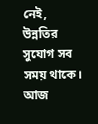নেই, উন্নতির সুযোগ সব সময় থাকে। আজ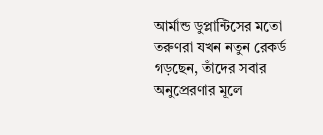আর্মান্ড ডুপ্লান্টিসের মতো তরুণরা যখন নতুন রেকর্ড গড়ছেন, তাঁদের সবার অনুপ্রেরণার মূলে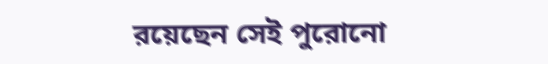রয়েছেন সেই পুরোনো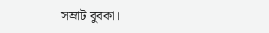সম্রাট বুবকা।